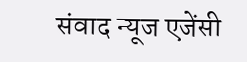संवाद न्यूज एजेंसी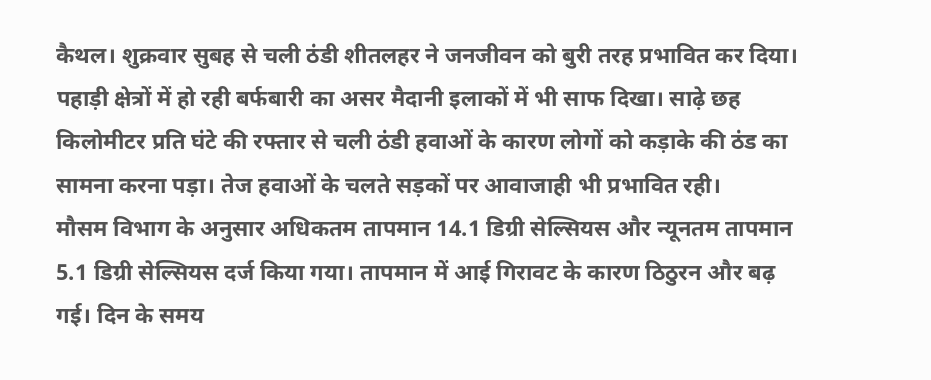कैथल। शुक्रवार सुबह से चली ठंडी शीतलहर ने जनजीवन को बुरी तरह प्रभावित कर दिया। पहाड़ी क्षेत्रों में हो रही बर्फबारी का असर मैदानी इलाकों में भी साफ दिखा। साढ़े छह किलोमीटर प्रति घंटे की रफ्तार से चली ठंडी हवाओं के कारण लोगों को कड़ाके की ठंड का सामना करना पड़ा। तेज हवाओं के चलते सड़कों पर आवाजाही भी प्रभावित रही।
मौसम विभाग के अनुसार अधिकतम तापमान 14.1 डिग्री सेल्सियस और न्यूनतम तापमान 5.1 डिग्री सेल्सियस दर्ज किया गया। तापमान में आई गिरावट के कारण ठिठुरन और बढ़ गई। दिन के समय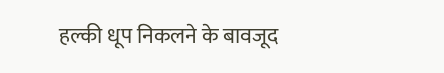हल्की धूप निकलने के बावजूद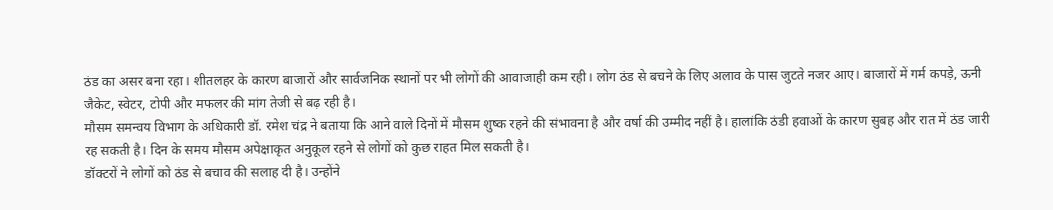ठंड का असर बना रहा। शीतलहर के कारण बाजारों और सार्वजनिक स्थानों पर भी लोगों की आवाजाही कम रही। लोग ठंड से बचने के लिए अलाव के पास जुटते नजर आए। बाजारों में गर्म कपड़े, ऊनी जैकेट, स्वेटर, टोपी और मफलर की मांग तेजी से बढ़ रही है।
मौसम समन्वय विभाग के अधिकारी डॉ. रमेश चंद्र ने बताया कि आने वाले दिनों में मौसम शुष्क रहने की संभावना है और वर्षा की उम्मीद नहीं है। हालांकि ठंडी हवाओं के कारण सुबह और रात में ठंड जारी रह सकती है। दिन के समय मौसम अपेक्षाकृत अनुकूल रहने से लोगों को कुछ राहत मिल सकती है।
डॉक्टरों ने लोगों को ठंड से बचाव की सलाह दी है। उन्होंने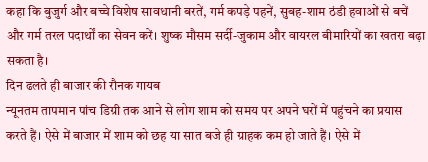कहा कि बुजुर्ग और बच्चे विशेष सावधानी बरतें, गर्म कपड़े पहनें, सुबह-शाम ठंडी हवाओं से बचें और गर्म तरल पदार्थों का सेवन करें। शुष्क मौसम सर्दी-जुकाम और वायरल बीमारियों का खतरा बढ़ा सकता है।
दिन ढलते ही बाजार की रौनक गायब
न्यूनतम तापमान पांच डिग्री तक आने से लोग शाम को समय पर अपने घरों में पहुंचने का प्रयास करते हैं। ऐसे में बाजार में शाम को छह या सात बजे ही ग्राहक कम हो जाते हैं। ऐसे में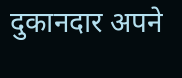दुकानदार अपने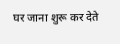घर जाना शुरू कर देते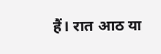हैं। रात आठ या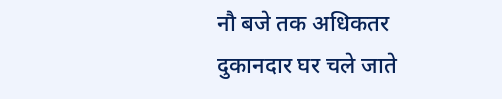नौ बजे तक अधिकतर दुकानदार घर चले जाते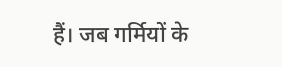हैं। जब गर्मियों के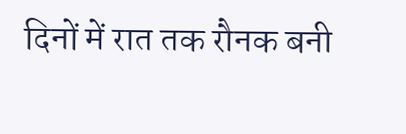दिनों में रात तक रौनक बनी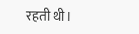रहती थी।